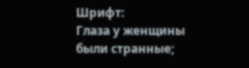Шрифт:
Глаза у женщины были странные;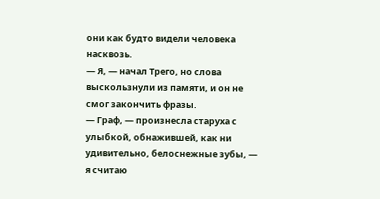они как будто видели человека насквозь.
— Я, — начал Трего, но слова выскользнули из памяти, и он не смог закончить фразы.
— Граф, — произнесла старуха с улыбкой, обнажившей, как ни удивительно, белоснежные зубы, — я считаю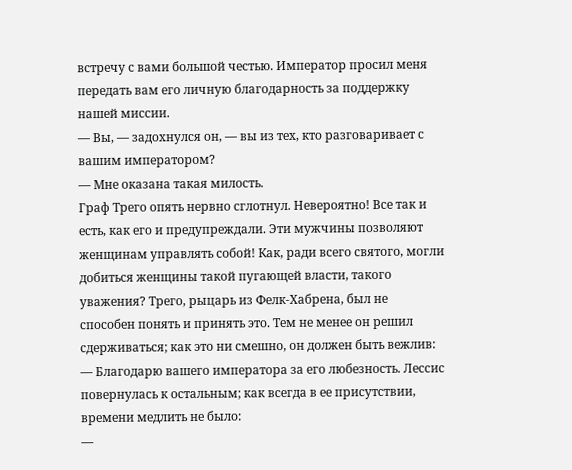встречу с вами большой честью. Император просил меня передать вам его личную благодарность за поддержку нашей миссии.
— Вы, — задохнулся он, — вы из тех, кто разговаривает с вашим императором?
— Мне оказана такая милость.
Граф Трего опять нервно сглотнул. Невероятно! Все так и есть, как его и предупреждали. Эти мужчины позволяют женщинам управлять собой! Как, ради всего святого, могли добиться женщины такой пугающей власти, такого уважения? Трего, рыцарь из Фелк-Хабрена, был не способен понять и принять это. Тем не менее он решил сдерживаться; как это ни смешно, он должен быть вежлив:
— Благодарю вашего императора за его любезность. Лессис повернулась к остальным; как всегда в ее присутствии, времени медлить не было:
—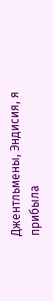Джентльмены, Эндисия, я прибыла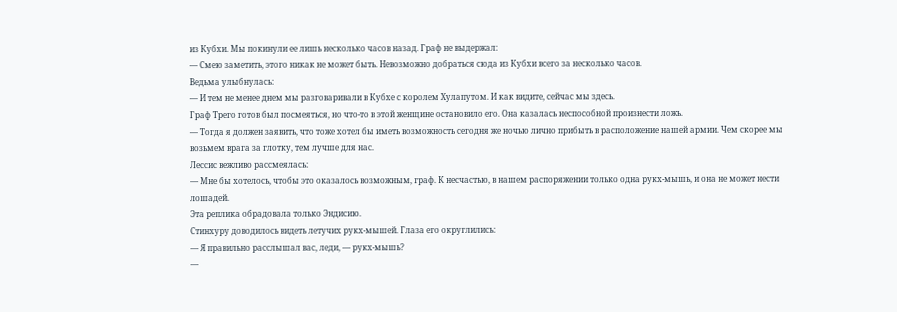из Кубхи. Мы покинули ее лишь несколько часов назад. Граф не выдержал:
— Смею заметить, этого никак не может быть. Невозможно добраться сюда из Кубхи всего за несколько часов.
Ведьма улыбнулась:
— И тем не менее днем мы разговаривали в Кубхе с королем Хулапутом. И как видите, сейчас мы здесь.
Граф Трего готов был посмеяться, но что-то в этой женщине остановило его. Она казалась неспособной произнести ложь.
— Тогда я должен заявить, что тоже хотел бы иметь возможность сегодня же ночью лично прибыть в расположение нашей армии. Чем скорее мы возьмем врага за глотку, тем лучше для нас.
Лессис вежливо рассмеялась:
— Мне бы хотелось, чтобы это оказалось возможным, граф. К несчастью, в нашем распоряжении только одна рукх-мышь, и она не может нести лошадей.
Эта реплика обрадовала только Эндисию.
Стинхуру доводилось видеть летучих рукх-мышей. Глаза его округлились:
— Я правильно расслышал вас, леди, — рукх-мышь?
—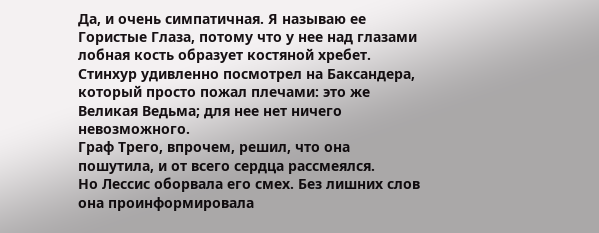Да, и очень симпатичная. Я называю ее Гористые Глаза, потому что у нее над глазами лобная кость образует костяной хребет.
Стинхур удивленно посмотрел на Баксандера, который просто пожал плечами: это же Великая Ведьма; для нее нет ничего невозможного.
Граф Трего, впрочем, решил, что она пошутила, и от всего сердца рассмеялся.
Но Лессис оборвала его смех. Без лишних слов она проинформировала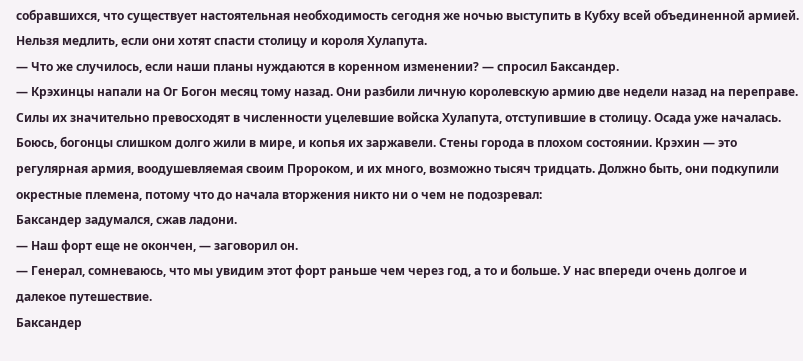собравшихся, что существует настоятельная необходимость сегодня же ночью выступить в Кубху всей объединенной армией. Нельзя медлить, если они хотят спасти столицу и короля Хулапута.
— Что же случилось, если наши планы нуждаются в коренном изменении? — спросил Баксандер.
— Крэхинцы напали на Ог Богон месяц тому назад. Они разбили личную королевскую армию две недели назад на переправе. Силы их значительно превосходят в численности уцелевшие войска Хулапута, отступившие в столицу. Осада уже началась. Боюсь, богонцы слишком долго жили в мире, и копья их заржавели. Стены города в плохом состоянии. Крэхин — это регулярная армия, воодушевляемая своим Пророком, и их много, возможно тысяч тридцать. Должно быть, они подкупили окрестные племена, потому что до начала вторжения никто ни о чем не подозревал:
Баксандер задумался, сжав ладони.
— Наш форт еще не окончен, — заговорил он.
— Генерал, сомневаюсь, что мы увидим этот форт раньше чем через год, а то и больше. У нас впереди очень долгое и далекое путешествие.
Баксандер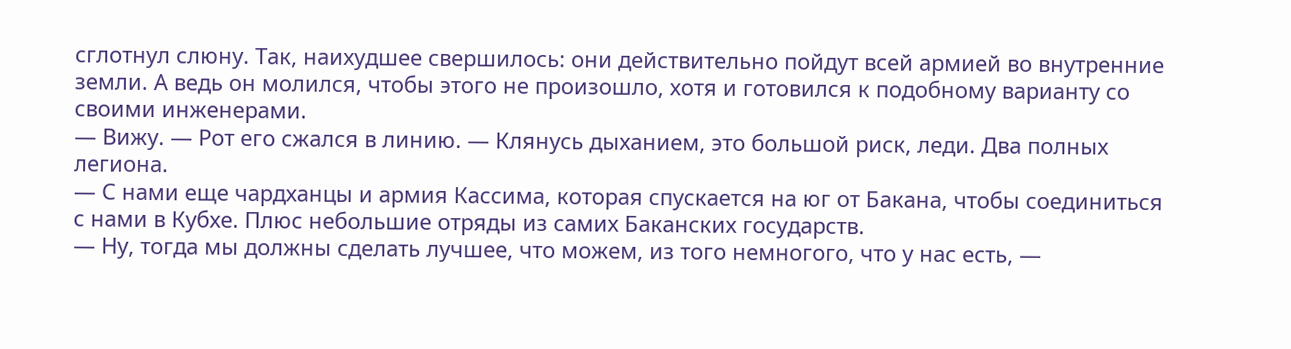сглотнул слюну. Так, наихудшее свершилось: они действительно пойдут всей армией во внутренние земли. А ведь он молился, чтобы этого не произошло, хотя и готовился к подобному варианту со своими инженерами.
— Вижу. — Рот его сжался в линию. — Клянусь дыханием, это большой риск, леди. Два полных легиона.
— С нами еще чардханцы и армия Кассима, которая спускается на юг от Бакана, чтобы соединиться с нами в Кубхе. Плюс небольшие отряды из самих Баканских государств.
— Ну, тогда мы должны сделать лучшее, что можем, из того немногого, что у нас есть, —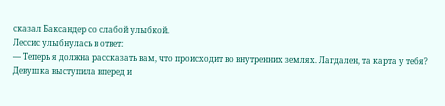сказал Баксандер со слабой улыбкой.
Лессис улыбнулась в ответ:
— Теперь я должна рассказать вам, что происходит во внутренних землях. Лагдален, та карта у тебя?
Девушка выступила вперед и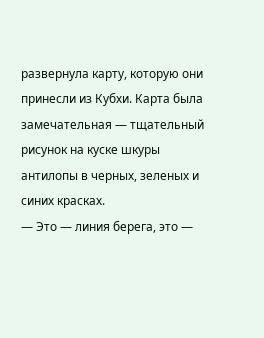развернула карту, которую они принесли из Кубхи. Карта была замечательная — тщательный рисунок на куске шкуры антилопы в черных, зеленых и синих красках.
— Это — линия берега, это —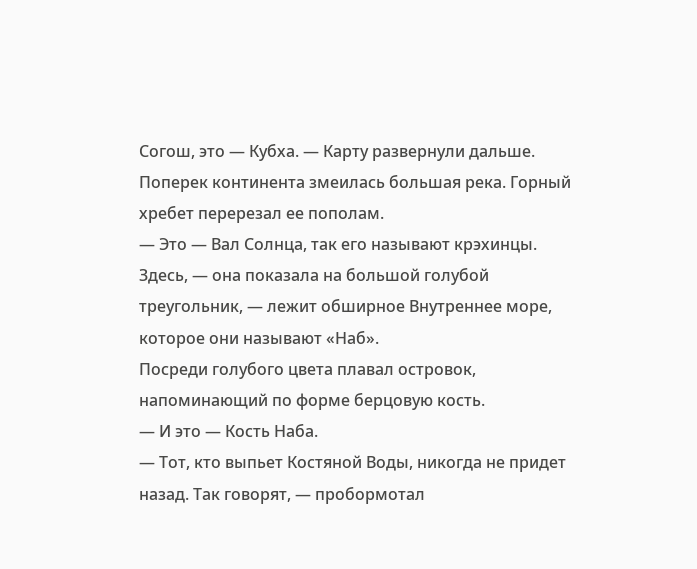Согош, это — Кубха. — Карту развернули дальше. Поперек континента змеилась большая река. Горный хребет перерезал ее пополам.
— Это — Вал Солнца, так его называют крэхинцы. Здесь, — она показала на большой голубой треугольник, — лежит обширное Внутреннее море, которое они называют «Наб».
Посреди голубого цвета плавал островок, напоминающий по форме берцовую кость.
— И это — Кость Наба.
— Тот, кто выпьет Костяной Воды, никогда не придет назад. Так говорят, — пробормотал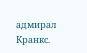адмирал Кранкс.